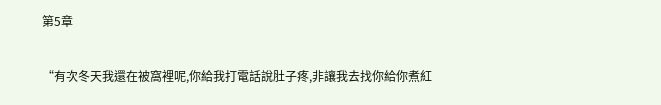第5章

“有次冬天我還在被窩裡呢,你給我打電話說肚子疼,非讓我去找你給你煮紅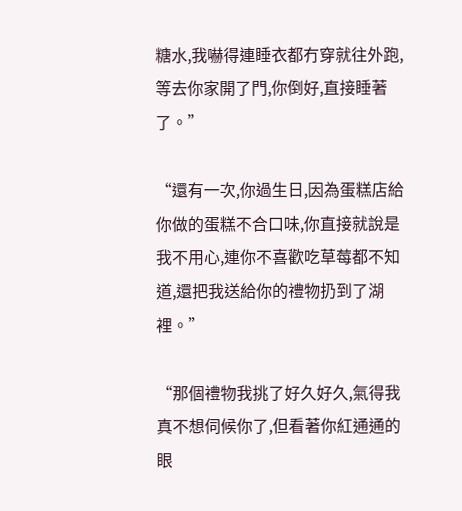糖水,我嚇得連睡衣都冇穿就往外跑,等去你家開了門,你倒好,直接睡著了。”

“還有一次,你過生日,因為蛋糕店給你做的蛋糕不合口味,你直接就說是我不用心,連你不喜歡吃草莓都不知道,還把我送給你的禮物扔到了湖裡。”

“那個禮物我挑了好久好久,氣得我真不想伺候你了,但看著你紅通通的眼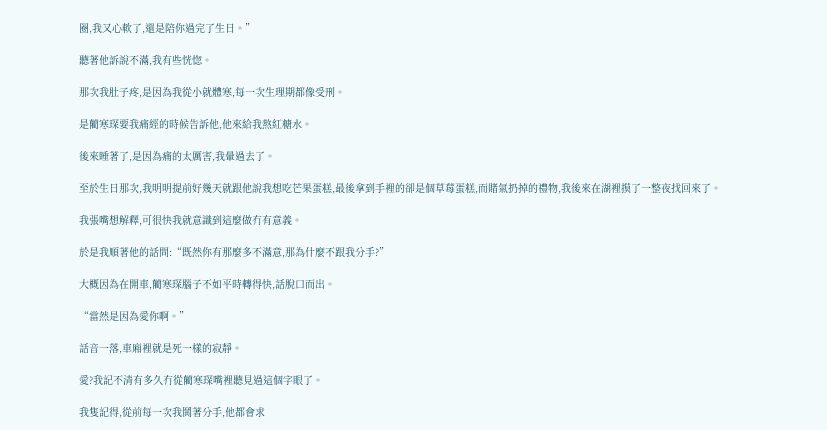圈,我又心軟了,還是陪你過完了生日。”

聽著他訴說不滿,我有些恍惚。

那次我肚子疼,是因為我從小就體寒,每一次生理期都像受刑。

是藺寒琛要我痛經的時候告訴他,他來給我熬紅糖水。

後來睡著了,是因為痛的太厲害,我暈過去了。

至於生日那次,我明明提前好幾天就跟他說我想吃芒果蛋糕,最後拿到手裡的卻是個草莓蛋糕,而賭氣扔掉的禮物,我後來在湖裡摸了一整夜找回來了。

我張嘴想解釋,可很快我就意識到這麼做冇有意義。

於是我順著他的話問:“既然你有那麼多不滿意,那為什麼不跟我分手?”

大概因為在開車,藺寒琛腦子不如平時轉得快,話脫口而出。

“當然是因為愛你啊。”

話音一落,車廂裡就是死一樣的寂靜。

愛?我記不清有多久冇從藺寒琛嘴裡聽見過這個字眼了。

我隻記得,從前每一次我鬨著分手,他都會求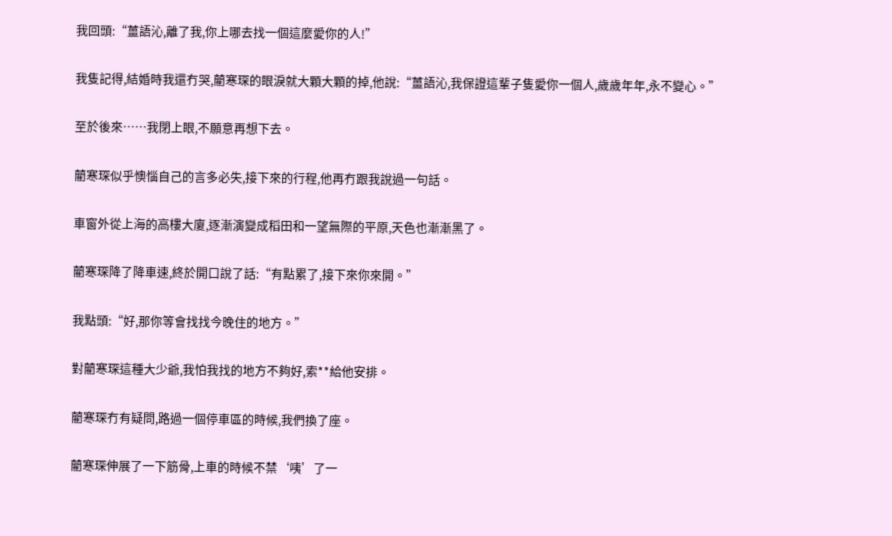我回頭:“薑語沁,離了我,你上哪去找一個這麼愛你的人!”

我隻記得,結婚時我還冇哭,藺寒琛的眼淚就大顆大顆的掉,他說:“薑語沁,我保證這輩子隻愛你一個人,歲歲年年,永不變心。”

至於後來……我閉上眼,不願意再想下去。

藺寒琛似乎懊惱自己的言多必失,接下來的行程,他再冇跟我說過一句話。

車窗外從上海的高樓大廈,逐漸演變成稻田和一望無際的平原,天色也漸漸黑了。

藺寒琛降了降車速,終於開口說了話:“有點累了,接下來你來開。”

我點頭:“好,那你等會找找今晚住的地方。”

對藺寒琛這種大少爺,我怕我找的地方不夠好,索**給他安排。

藺寒琛冇有疑問,路過一個停車區的時候,我們換了座。

藺寒琛伸展了一下筋骨,上車的時候不禁‘咦’了一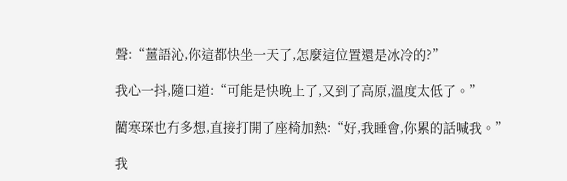聲:“薑語沁,你這都快坐一天了,怎麼這位置還是冰冷的?”

我心一抖,隨口道:“可能是快晚上了,又到了高原,溫度太低了。”

藺寒琛也冇多想,直接打開了座椅加熱:“好,我睡會,你累的話喊我。”

我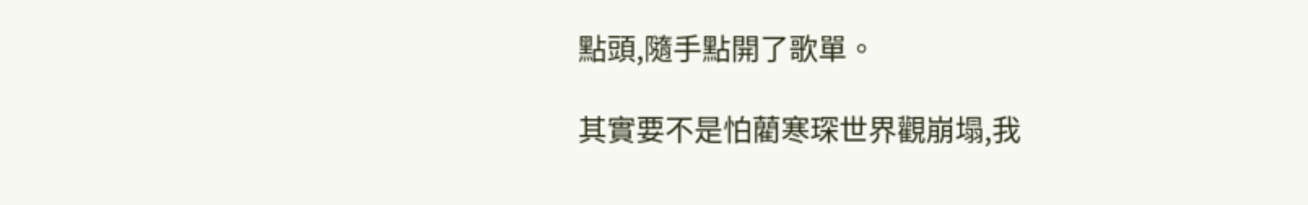點頭,隨手點開了歌單。

其實要不是怕藺寒琛世界觀崩塌,我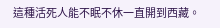這種活死人能不眠不休一直開到西藏。